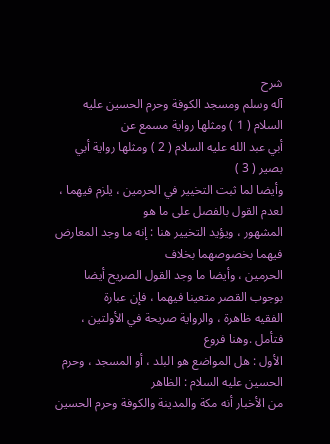شرح
آله وسلم ومسجد الكوفة وحرم الحسين عليه السلام ( 1 ) ومثلها رواية مسمع عن
أبي عبد الله عليه السلام ( 2 ) ومثلها رواية أبي بصير ( 3 )
وأيضا لما ثبت التخيير في الحرمين ، يلزم فيهما ، لعدم القول بالفصل على ما هو
المشهور ، ويؤيد التخيير هنا : إنه ما وجد المعارض فيهما بخصوصهما بخلاف
الحرمين ، وأيضا ما وجد القول الصريح أيضا بوجوب القصر متعينا فيهما ، فإن عبارة
الفقيه ظاهرة ، والرواية صريحة في الأولتين ، فتأمل .وهنا فروع
الأول : هل المواضع هو البلد ، أو المسجد ، وحرم الحسين عليه السلام : الظاهر
من الأخبار أنه مكة والمدينة والكوفة وحرم الحسين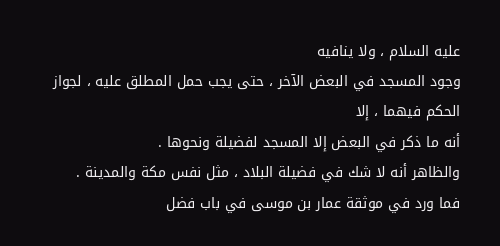عليه السلام ، ولا ينافيه
وجود المسجد في البعض الآخر ، حتى يجب حمل المطلق عليه ، لجواز الحكم فيهما ، إلا
أنه ما ذكر في البعض إلا المسجد لفضيلة ونحوها .
والظاهر أنه لا شك في فضيلة البلاد ، مثل نفس مكة والمدينة .
فما ورد في موثقة عمار بن موسى في باب فضل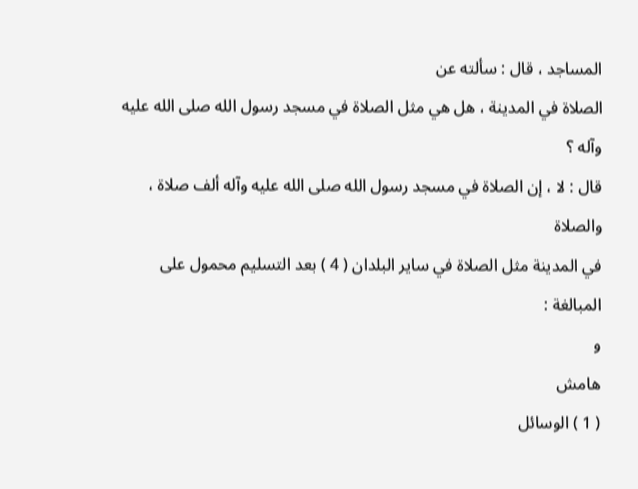المساجد ، قال : سألته عن
الصلاة في المدينة ، هل هي مثل الصلاة في مسجد رسول الله صلى الله عليه وآله ؟
قال : لا ، إن الصلاة في مسجد رسول الله صلى الله عليه وآله ألف صلاة ، والصلاة
في المدينة مثل الصلاة في ساير البلدان ( 4 ) بعد التسليم محمول على المبالغة :
و
هامش
( 1 ) الوسائل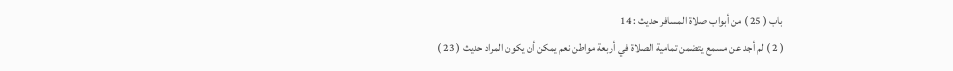باب ( 25 ) من أبواب صلاة المسافر حديث : 14
( 2 ) لم أجد عن مسمع يتضمن تمامية الصلاة في أربعة مواطن نعم يمكن أن يكون المراد حديث ( 23 )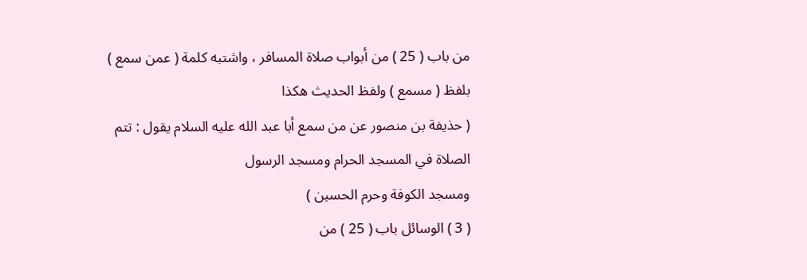من باب ( 25 ) من أبواب صلاة المسافر ، واشتبه كلمة ( عمن سمع ) بلفظ ( مسمع ) ولفظ الحديث هكذا
( حذيفة بن منصور عن من سمع أبا عبد الله عليه السلام يقول : تتم الصلاة في المسجد الحرام ومسجد الرسول
ومسجد الكوفة وحرم الحسين )
( 3 ) الوسائل باب ( 25 ) من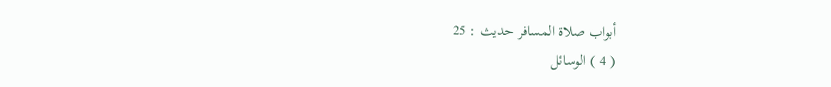أبواب صلاة المسافر حديث : 25
( 4 ) الوسائل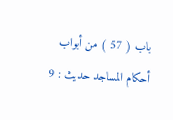باب ( 57 ) من أبواب أحكام المساجد حديث : 9